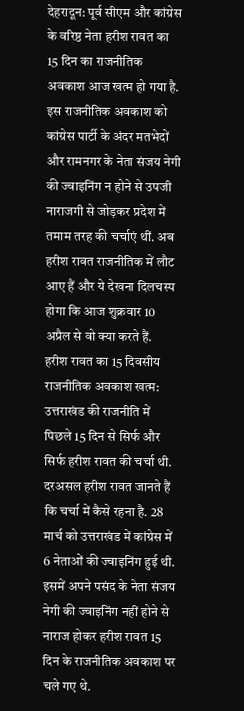देहरादून: पूर्व सीएम और कांग्रेस के वरिष्ठ नेता हरीश रावत का 15 दिन का राजनीतिक अवकाश आज खत्म हो गया है. इस राजनीतिक अवकाश को कांग्रेस पार्टी के अंदर मतभेदों और रामनगर के नेता संजय नेगी की ज्वाइनिंग न होने से उपजी नाराजगी से जोड़कर प्रदेश में तमाम तरह की चर्चाएं थीं. अब हरीश रावत राजनीतिक में लौट आए हैं और ये देखना दिलचस्प होगा कि आज शुक्रवार 10 अप्रैल से वो क्या करते हैं.
हरीश रावत का 15 दिवसीय राजनीतिक अवकाश खत्म: उत्तराखंड की राजनीति में पिछले 15 दिन से सिर्फ और सिर्फ हरीश रावत की चर्चा थी. दरअसल हरीश रावत जानते हैं कि चर्चा में कैसे रहना है. 28 मार्च को उत्तराखंड में कांग्रेस में 6 नेताओं की ज्वाइनिंग हुई थी. इसमें अपने पसंद के नेता संजय नेगी की ज्वाइनिंग नहीं होने से नाराज होकर हरीश रावत 15 दिन के राजनीतिक अवकाश पर चले गए थे.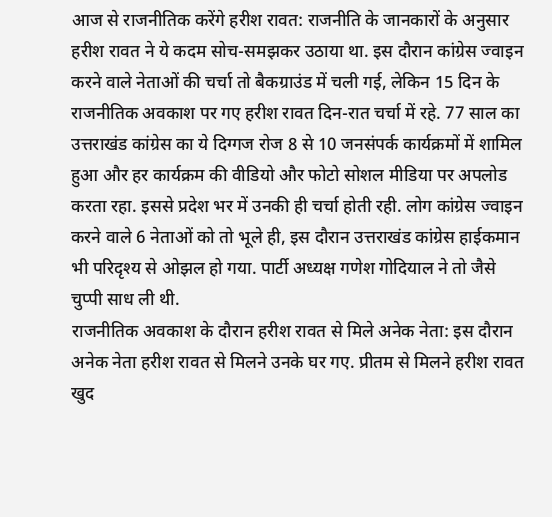आज से राजनीतिक करेंगे हरीश रावत: राजनीति के जानकारों के अनुसार हरीश रावत ने ये कदम सोच-समझकर उठाया था. इस दौरान कांग्रेस ज्वाइन करने वाले नेताओं की चर्चा तो बैकग्राउंड में चली गई, लेकिन 15 दिन के राजनीतिक अवकाश पर गए हरीश रावत दिन-रात चर्चा में रहे. 77 साल का उत्तराखंड कांग्रेस का ये दिग्गज रोज 8 से 10 जनसंपर्क कार्यक्रमों में शामिल हुआ और हर कार्यक्रम की वीडियो और फोटो सोशल मीडिया पर अपलोड करता रहा. इससे प्रदेश भर में उनकी ही चर्चा होती रही. लोग कांग्रेस ज्वाइन करने वाले 6 नेताओं को तो भूले ही, इस दौरान उत्तराखंड कांग्रेस हाईकमान भी परिदृश्य से ओझल हो गया. पार्टी अध्यक्ष गणेश गोदियाल ने तो जैसे चुप्पी साध ली थी.
राजनीतिक अवकाश के दौरान हरीश रावत से मिले अनेक नेता: इस दौरान अनेक नेता हरीश रावत से मिलने उनके घर गए. प्रीतम से मिलने हरीश रावत खुद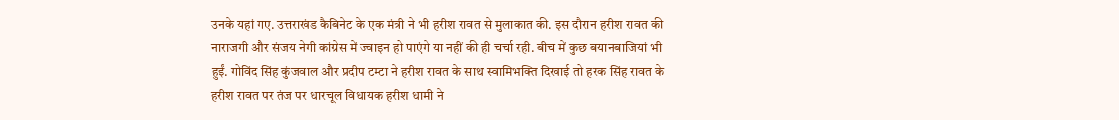उनके यहां गए. उत्तराखंड कैबिनेट के एक मंत्री ने भी हरीश रावत से मुलाकात की. इस दौरान हरीश रावत की नाराजगी और संजय नेगी कांग्रेस में ज्वाइन हो पाएंगे या नहीं की ही चर्चा रही. बीच में कुछ बयानबाजियां भी हुईं. गोविंद सिंह कुंजवाल और प्रदीप टम्टा ने हरीश रावत के साथ स्वामिभक्ति दिखाई तो हरक सिंह रावत के हरीश रावत पर तंज पर धारचूल विधायक हरीश धामी ने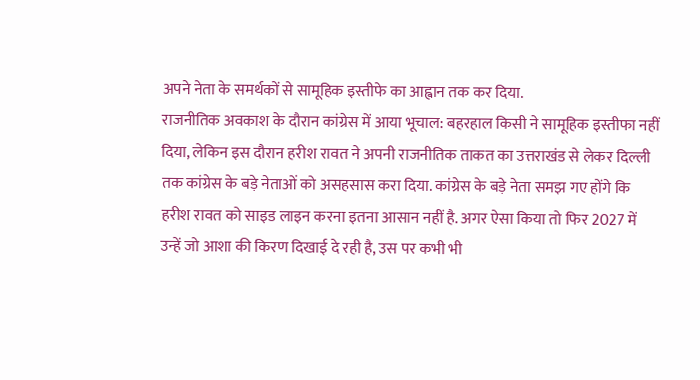अपने नेता के समर्थकों से सामूहिक इस्तीफे का आह्वान तक कर दिया.
राजनीतिक अवकाश के दौरान कांग्रेस में आया भूचाल: बहरहाल किसी ने सामूहिक इस्तीफा नहीं दिया, लेकिन इस दौरान हरीश रावत ने अपनी राजनीतिक ताकत का उत्तराखंड से लेकर दिल्ली तक कांग्रेस के बड़े नेताओं को असहसास करा दिया. कांग्रेस के बड़े नेता समझ गए होंगे कि हरीश रावत को साइड लाइन करना इतना आसान नहीं है. अगर ऐसा किया तो फिर 2027 में उन्हें जो आशा की किरण दिखाई दे रही है, उस पर कभी भी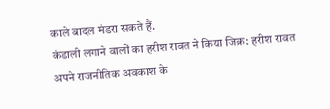काले बादल मंडरा सकते हैं.
कंडाली लगाने वालों का हरीश रावत ने किया जिक्र: हरीश रावत अपने राजनीतिक अवकाश के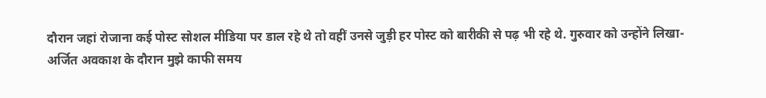दौरान जहां रोजाना कई पोस्ट सोशल मीडिया पर डाल रहे थे तो वहीं उनसे जुड़ी हर पोस्ट को बारीकी से पढ़ भी रहे थे. गुरुवार को उन्होंने लिखा-
अर्जित अवकाश के दौरान मुझे काफी समय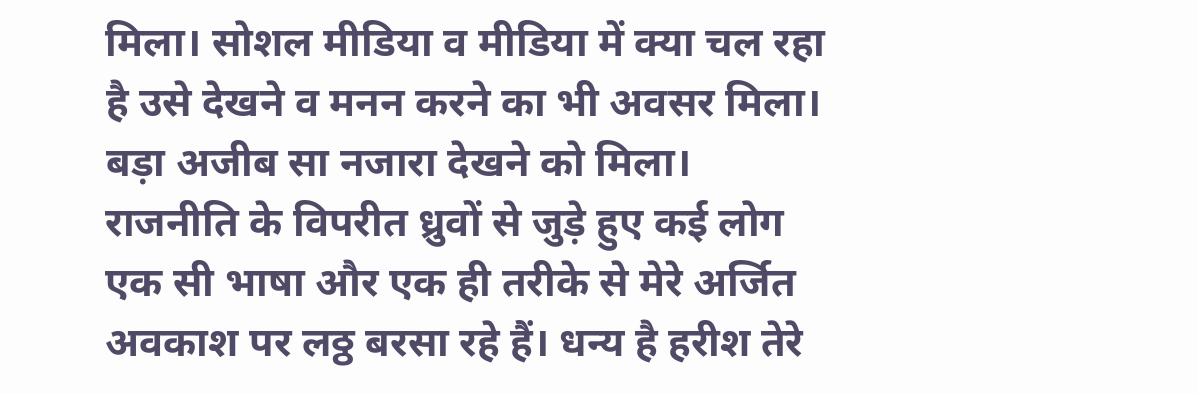मिला। सोशल मीडिया व मीडिया में क्या चल रहा है उसे देखने व मनन करने का भी अवसर मिला। बड़ा अजीब सा नजारा देखने को मिला। राजनीति के विपरीत ध्रुवों से जुड़े हुए कई लोग एक सी भाषा और एक ही तरीके से मेरे अर्जित अवकाश पर लठ्ठ बरसा रहे हैं। धन्य है हरीश तेरे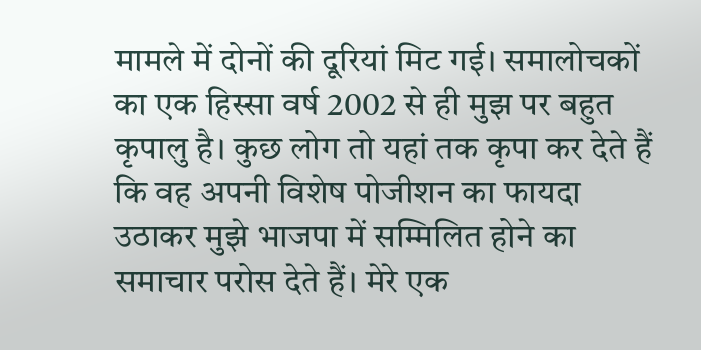मामले में दोनों की दूरियां मिट गई। समालोचकों का एक हिस्सा वर्ष 2002 से ही मुझ पर बहुत कृपालु है। कुछ लोग तो यहां तक कृपा कर देते हैं कि वह अपनी विशेष पोजीशन का फायदा उठाकर मुझे भाजपा में सम्मिलित होने का समाचार परोस देते हैं। मेरे एक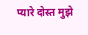प्यारे दोस्त मुझे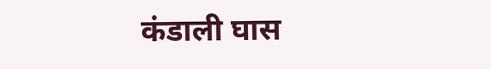कंडाली घास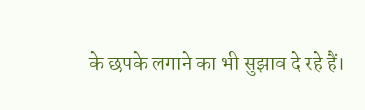के छपके लगाने का भी सुझाव दे रहे हैं।